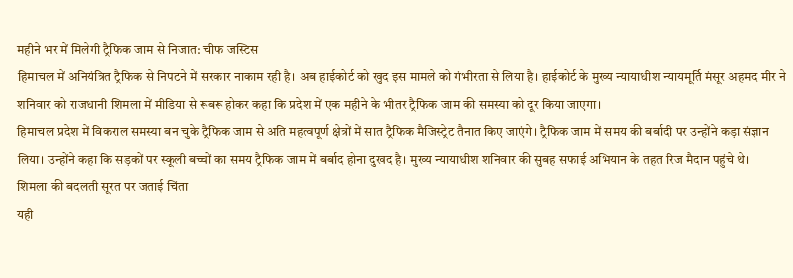महीने भर में मिलेगी ट्रैफिक जाम से निजात: चीफ जस्टिस
हिमाचल में अनियंत्रित ट्रैफिक से निपटने में सरकार नाकाम रही है। अब हाईकोर्ट को खुद इस मामले को गंभीरता से लिया है। हाईकोर्ट के मुख्य न्यायाधीश न्यायमूर्ति मंसूर अहमद मीर ने शनिवार को राजधानी शिमला में मीडिया से रूबरू होकर कहा कि प्रदेश में एक महीने के भीतर ट्रैफिक जाम की समस्या को दूर किया जाएगा।
हिमाचल प्रदेश में विकराल समस्या बन चुके ट्रैफिक जाम से अति महत्वपूर्ण क्षेत्रों में सात ट्रैफिक मैजिस्ट्रेट तैनात किए जाएंगे। ट्रैफिक जाम में समय की बर्बादी पर उन्होंने कड़ा संज्ञान लिया। उन्होंने कहा कि सड़कों पर स्कूली बच्चों का समय ट्रैफिक जाम में बर्बाद होना दुखद है। मुख्य न्यायाधीश शनिवार की सुबह सफाई अभियान के तहत रिज मैदान पहुंचे थे।
शिमला की बदलती सूरत पर जताई चिंता
यही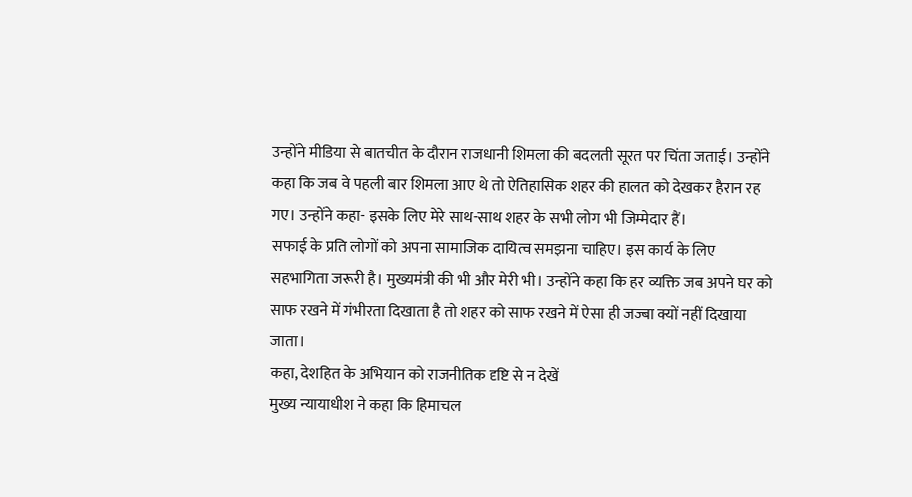उन्होंने मीडिया से बातचीत के दौरान राजधानी शिमला की बदलती सूरत पर चिंता जताई। उन्होंने कहा कि जब वे पहली बार शिमला आए थे तो ऐतिहासिक शहर की हालत को देखकर हैरान रह गए। उन्होंने कहा- इसके लिए मेरे साथ-साथ शहर के सभी लोग भी जिम्मेदार हैं।
सफाई के प्रति लोगों को अपना सामाजिक दायित्व समझना चाहिए। इस कार्य के लिए सहभागिता जरूरी है। मुख्यमंत्री की भी और मेरी भी। उन्होंने कहा कि हर व्यक्ति जब अपने घर को साफ रखने में गंभीरता दिखाता है तो शहर को साफ रखने में ऐसा ही जज्बा क्यों नहीं दिखाया जाता।
कहा, देशहित के अभियान को राजनीतिक दृष्टि से न देखें
मुख्य न्यायाधीश ने कहा कि हिमाचल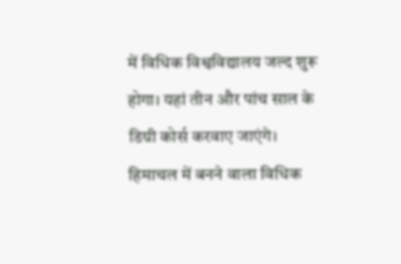में विधिक विश्वविद्यालय जल्द शुरू होगा। यहां तीन और पांच साल के डिग्री कोर्स करवाए जाएंगे। हिमाचल में बनने वाला विधिक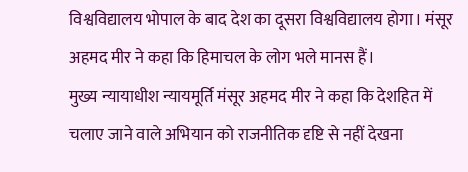विश्वविद्यालय भोपाल के बाद देश का दूसरा विश्वविद्यालय होगा। मंसूर अहमद मीर ने कहा कि हिमाचल के लोग भले मानस हैं।
मुख्य न्यायाधीश न्यायमूर्ति मंसूर अहमद मीर ने कहा कि देशहित में चलाए जाने वाले अभियान को राजनीतिक दृष्टि से नहीं देखना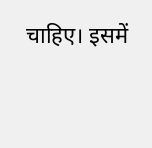चाहिए। इसमें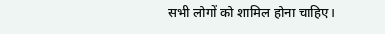सभी लोगों को शामिल होना चाहिए।